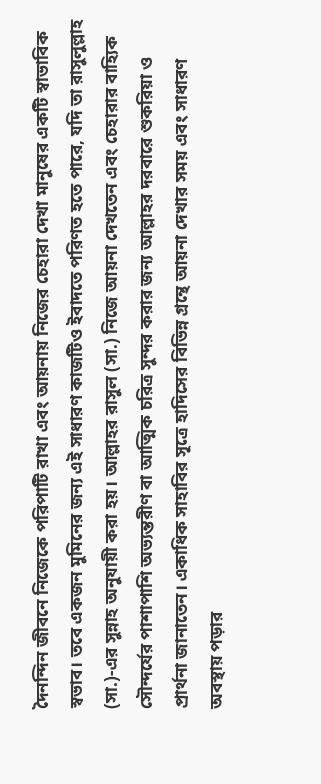দৈনন্দিন জীবনে নিজেকে পরিপাটি রাখা এবং আয়নায় নিজের চেহারা দেখা মানুষের একটি স্বাভাবিক স্বভাব। তবে একজন মুমিনের জন্য এই সাধারণ কাজটিও ইবাদতে পরিণত হতে পারে, যদি তা রাসুলুল্লাহ (সা.)-এর সুন্নাহ অনুযায়ী করা হয়। আল্লাহর রাসুল (সা.) নিজে আয়না দেখতেন এবং চেহারার বাহ্যিক সৌন্দর্যের পাশাপাশি অভ্যন্তরীণ বা আত্মিক চরিত্র সুন্দর করার জন্য আল্লাহর দরবারে শুকরিয়া ও প্রার্থনা জানাতেন। একাধিক সাহাবির সূত্রে হাদিসের বিভিন্ন গ্রন্থে আয়না দেখার সময় এবং সাধারণ অবস্থায় পড়ার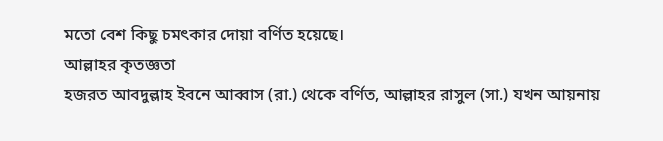মতো বেশ কিছু চমৎকার দোয়া বর্ণিত হয়েছে।
আল্লাহর কৃতজ্ঞতা
হজরত আবদুল্লাহ ইবনে আব্বাস (রা.) থেকে বর্ণিত, আল্লাহর রাসুল (সা.) যখন আয়নায়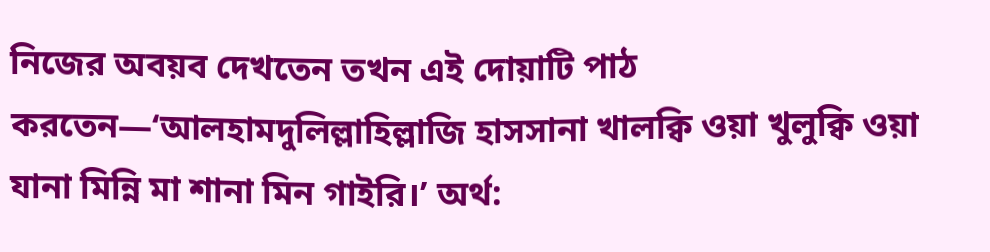নিজের অবয়ব দেখতেন তখন এই দোয়াটি পাঠ করতেন—‘আলহামদুলিল্লাহিল্লাজি হাসসানা খালক্বি ওয়া খুলুক্বি ওয়া যানা মিন্নি মা শানা মিন গাইরি।’ অর্থ: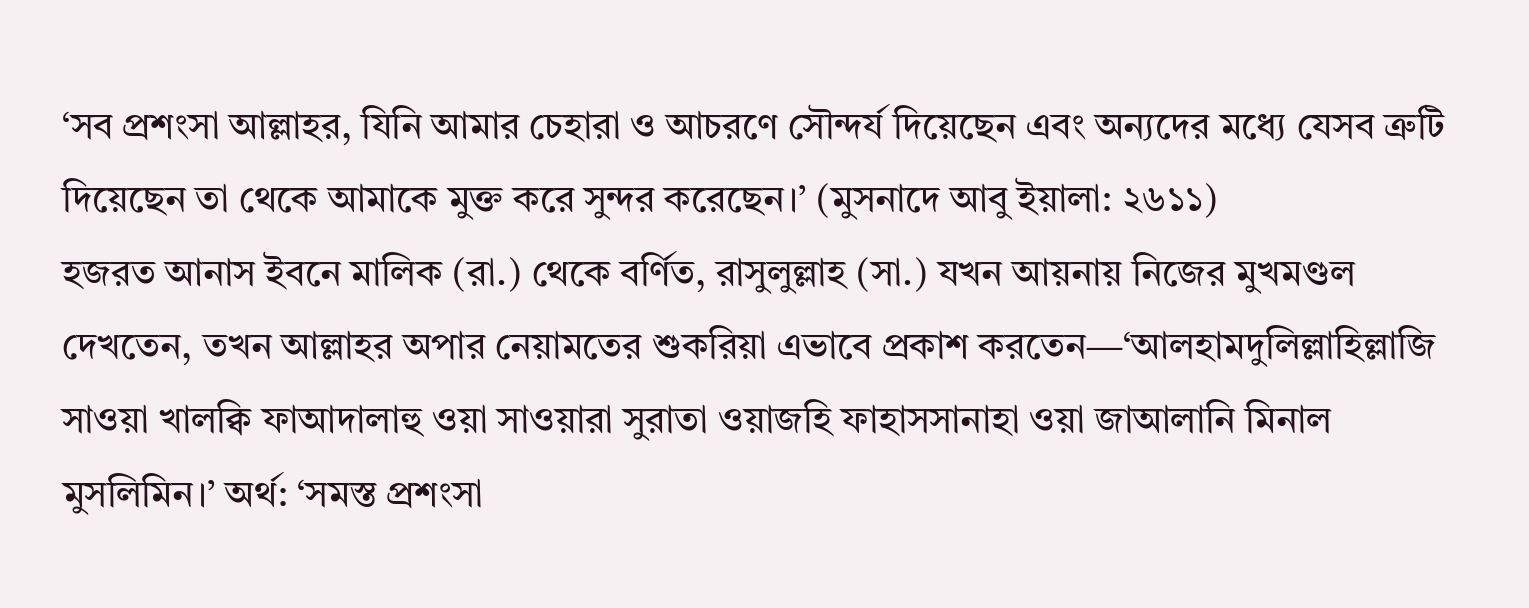‘সব প্রশংসা আল্লাহর, যিনি আমার চেহারা ও আচরণে সৌন্দর্য দিয়েছেন এবং অন্যদের মধ্যে যেসব ত্রুটি দিয়েছেন তা থেকে আমাকে মুক্ত করে সুন্দর করেছেন।’ (মুসনাদে আবু ইয়ালা: ২৬১১)
হজরত আনাস ইবনে মালিক (রা.) থেকে বর্ণিত, রাসুলুল্লাহ (সা.) যখন আয়নায় নিজের মুখমণ্ডল দেখতেন, তখন আল্লাহর অপার নেয়ামতের শুকরিয়া এভাবে প্রকাশ করতেন—‘আলহামদুলিল্লাহিল্লাজি সাওয়া খালক্বি ফাআদালাহু ওয়া সাওয়ারা সুরাতা ওয়াজহি ফাহাসসানাহা ওয়া জাআলানি মিনাল মুসলিমিন।’ অর্থ: ‘সমস্ত প্রশংসা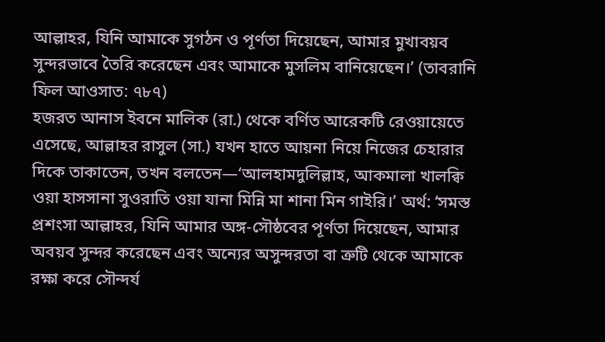আল্লাহর, যিনি আমাকে সুগঠন ও পূর্ণতা দিয়েছেন, আমার মুখাবয়ব সুন্দরভাবে তৈরি করেছেন এবং আমাকে মুসলিম বানিয়েছেন।’ (তাবরানি ফিল আওসাত: ৭৮৭)
হজরত আনাস ইবনে মালিক (রা.) থেকে বর্ণিত আরেকটি রেওয়ায়েতে এসেছে, আল্লাহর রাসুল (সা.) যখন হাতে আয়না নিয়ে নিজের চেহারার দিকে তাকাতেন, তখন বলতেন—‘আলহামদুলিল্লাহ, আকমালা খালক্বি ওয়া হাসসানা সুওরাতি ওয়া যানা মিন্নি মা শানা মিন গাইরি।’ অর্থ: ‘সমস্ত প্রশংসা আল্লাহর, যিনি আমার অঙ্গ-সৌষ্ঠবের পূর্ণতা দিয়েছেন, আমার অবয়ব সুন্দর করেছেন এবং অন্যের অসুন্দরতা বা ত্রুটি থেকে আমাকে রক্ষা করে সৌন্দর্য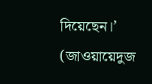দিয়েছেন।’ (জাওয়ায়েদুজ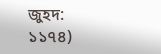জুহদ: ১১৭৪)